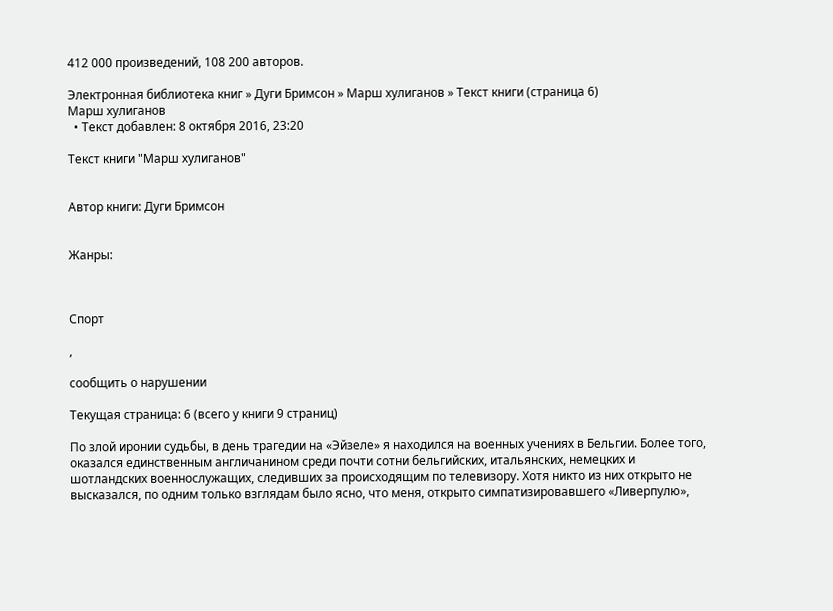412 000 произведений, 108 200 авторов.

Электронная библиотека книг » Дуги Бримсон » Марш хулиганов » Текст книги (страница 6)
Марш хулиганов
  • Текст добавлен: 8 октября 2016, 23:20

Текст книги "Марш хулиганов"


Автор книги: Дуги Бримсон


Жанры:



Спорт

,

сообщить о нарушении

Текущая страница: 6 (всего у книги 9 страниц)

По злой иронии судьбы, в день трагедии на «Эйзеле» я находился на военных учениях в Бельгии. Более того, оказался единственным англичанином среди почти сотни бельгийских, итальянских, немецких и шотландских военнослужащих, следивших за происходящим по телевизору. Хотя никто из них открыто не высказался, по одним только взглядам было ясно, что меня, открыто симпатизировавшего «Ливерпулю»,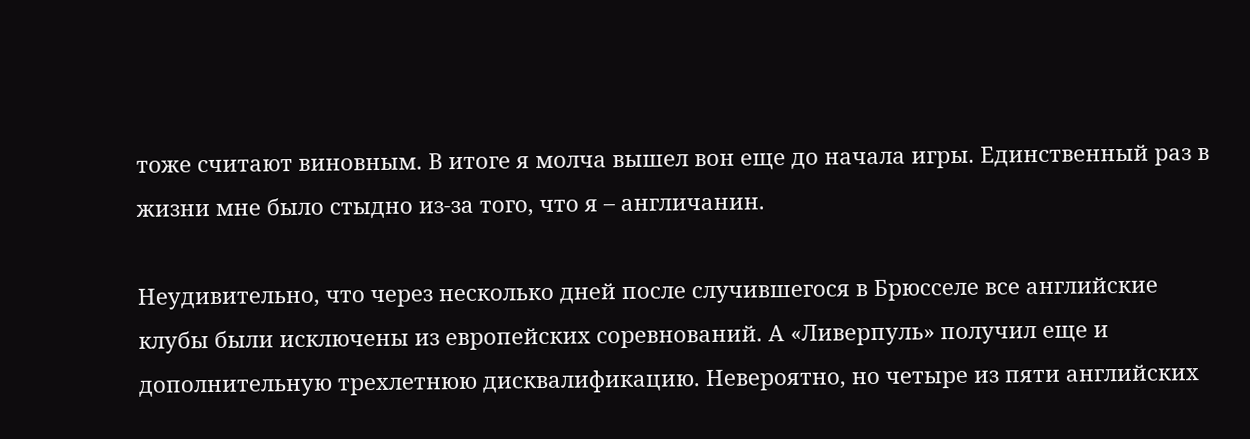тоже считают виновным. В итоге я молча вышел вон еще до начала игры. Единственный раз в жизни мне было стыдно из-за того, что я – англичанин.

Неудивительно, что через несколько дней после случившегося в Брюсселе все английские клубы были исключены из европейских соревнований. А «Ливерпуль» получил еще и дополнительную трехлетнюю дисквалификацию. Невероятно, но четыре из пяти английских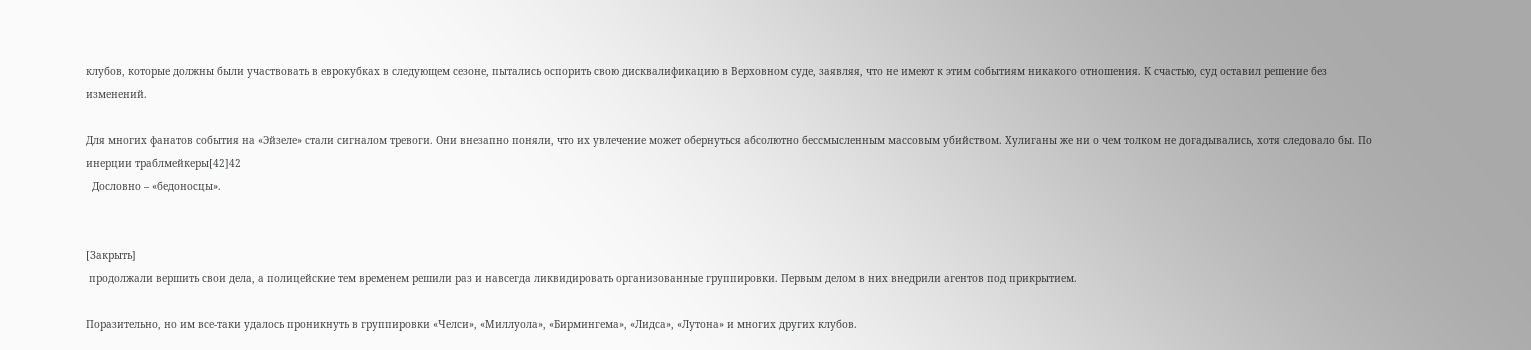клубов, которые должны были участвовать в еврокубках в следующем сезоне, пытались оспорить свою дисквалификацию в Верховном суде, заявляя, что не имеют к этим событиям никакого отношения. К счастью, суд оставил решение без изменений.

Для многих фанатов события на «Эйзеле» стали сигналом тревоги. Они внезапно поняли, что их увлечение может обернуться абсолютно бессмысленным массовым убийством. Хулиганы же ни о чем толком не догадывались, хотя следовало бы. По инерции траблмейкеры[42]42
  Дословно – «бедоносцы».


[Закрыть]
 продолжали вершить свои дела, а полицейские тем временем решили раз и навсегда ликвидировать организованные группировки. Первым делом в них внедрили агентов под прикрытием.

Поразительно, но им все-таки удалось проникнуть в группировки «Челси», «Миллуола», «Бирмингема», «Лидса», «Лутона» и многих других клубов.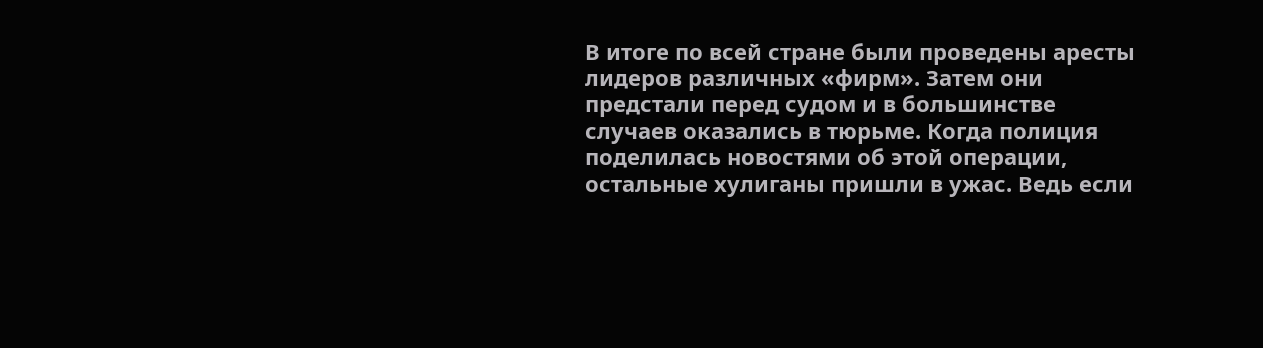В итоге по всей стране были проведены аресты лидеров различных «фирм». Затем они предстали перед судом и в большинстве случаев оказались в тюрьме. Когда полиция поделилась новостями об этой операции, остальные хулиганы пришли в ужас. Ведь если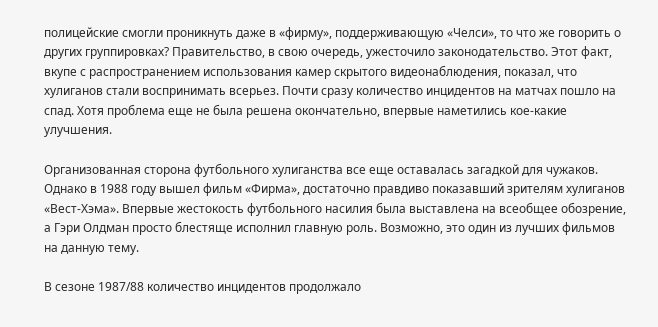полицейские смогли проникнуть даже в «фирму», поддерживающую «Челси», то что же говорить о других группировках? Правительство, в свою очередь, ужесточило законодательство. Этот факт, вкупе с распространением использования камер скрытого видеонаблюдения, показал, что хулиганов стали воспринимать всерьез. Почти сразу количество инцидентов на матчах пошло на спад. Хотя проблема еще не была решена окончательно, впервые наметились кое-какие улучшения.

Организованная сторона футбольного хулиганства все еще оставалась загадкой для чужаков. Однако в 1988 году вышел фильм «Фирма», достаточно правдиво показавший зрителям хулиганов «Вест-Хэма». Впервые жестокость футбольного насилия была выставлена на всеобщее обозрение, а Гэри Олдман просто блестяще исполнил главную роль. Возможно, это один из лучших фильмов на данную тему.

В сезоне 1987/88 количество инцидентов продолжало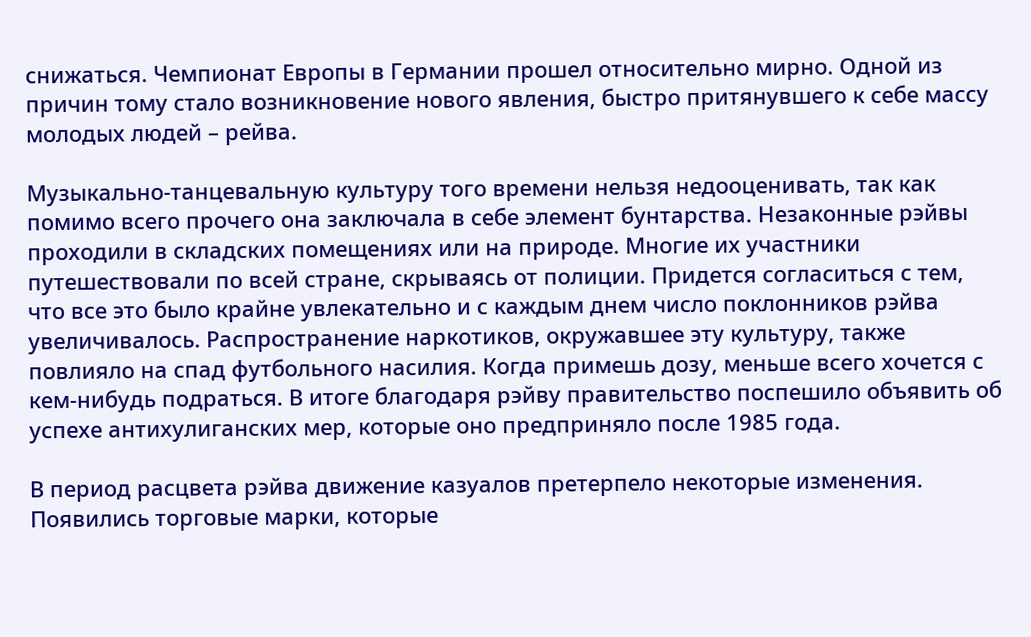снижаться. Чемпионат Европы в Германии прошел относительно мирно. Одной из причин тому стало возникновение нового явления, быстро притянувшего к себе массу молодых людей – рейва.

Музыкально-танцевальную культуру того времени нельзя недооценивать, так как помимо всего прочего она заключала в себе элемент бунтарства. Незаконные рэйвы проходили в складских помещениях или на природе. Многие их участники путешествовали по всей стране, скрываясь от полиции. Придется согласиться с тем, что все это было крайне увлекательно и с каждым днем число поклонников рэйва увеличивалось. Распространение наркотиков, окружавшее эту культуру, также повлияло на спад футбольного насилия. Когда примешь дозу, меньше всего хочется с кем-нибудь подраться. В итоге благодаря рэйву правительство поспешило объявить об успехе антихулиганских мер, которые оно предприняло после 1985 года.

В период расцвета рэйва движение казуалов претерпело некоторые изменения. Появились торговые марки, которые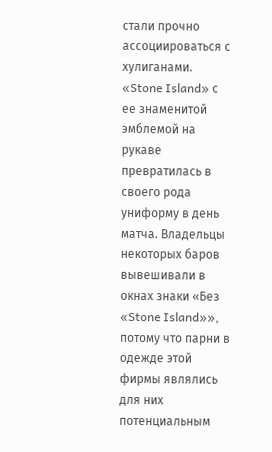стали прочно ассоциироваться с хулиганами. «Stone Island» с ее знаменитой эмблемой на рукаве превратилась в своего рода униформу в день матча. Владельцы некоторых баров вывешивали в окнах знаки «Без «Stone Island»», потому что парни в одежде этой фирмы являлись для них потенциальным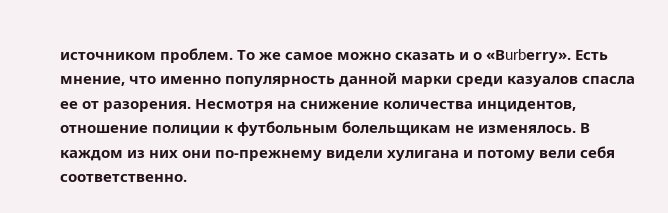источником проблем. То же самое можно сказать и о «Вurbеrrу». Есть мнение, что именно популярность данной марки среди казуалов спасла ее от разорения. Несмотря на снижение количества инцидентов, отношение полиции к футбольным болельщикам не изменялось. В каждом из них они по-прежнему видели хулигана и потому вели себя соответственно.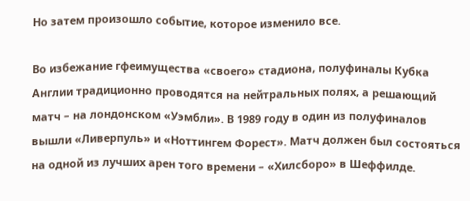Но затем произошло событие, которое изменило все.

Во избежание гфеимущества «своего» стадиона, полуфиналы Кубка Англии традиционно проводятся на нейтральных полях, а решающий матч – на лондонском «Уэмбли». В 1989 году в один из полуфиналов вышли «Ливерпуль» и «Ноттингем Форест». Матч должен был состояться на одной из лучших арен того времени – «Хилсборо» в Шеффилде.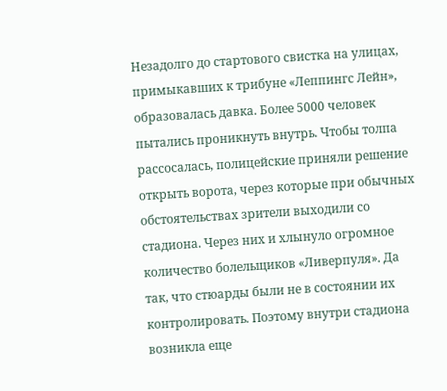Незадолго до стартового свистка на улицах, примыкавших к трибуне «Леппингс Лейн», образовалась давка. Более 5000 человек пытались проникнуть внутрь. Чтобы толпа рассосалась, полицейские приняли решение открыть ворота, через которые при обычных обстоятельствах зрители выходили со стадиона. Через них и хлынуло огромное количество болельщиков «Ливерпуля». Да так, что стюарды были не в состоянии их контролировать. Поэтому внутри стадиона возникла еще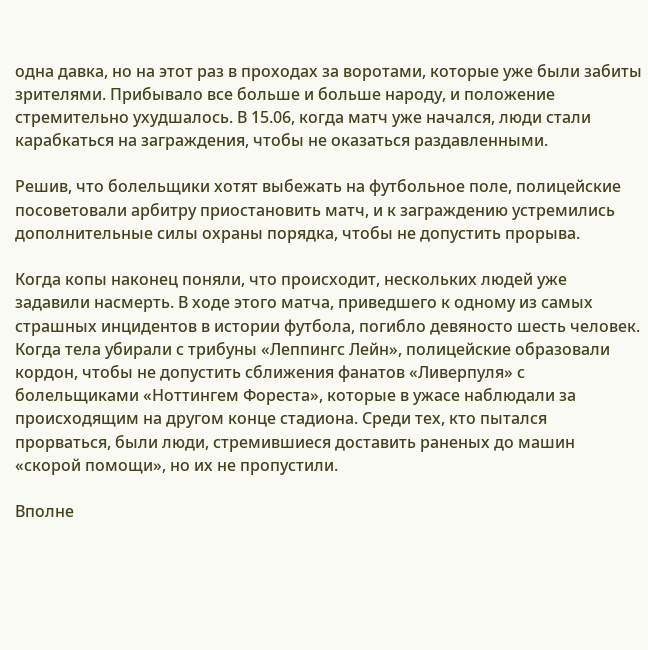одна давка, но на этот раз в проходах за воротами, которые уже были забиты зрителями. Прибывало все больше и больше народу, и положение стремительно ухудшалось. В 15.06, когда матч уже начался, люди стали карабкаться на заграждения, чтобы не оказаться раздавленными.

Решив, что болельщики хотят выбежать на футбольное поле, полицейские посоветовали арбитру приостановить матч, и к заграждению устремились дополнительные силы охраны порядка, чтобы не допустить прорыва.

Когда копы наконец поняли, что происходит, нескольких людей уже задавили насмерть. В ходе этого матча, приведшего к одному из самых страшных инцидентов в истории футбола, погибло девяносто шесть человек. Когда тела убирали с трибуны «Леппингс Лейн», полицейские образовали кордон, чтобы не допустить сближения фанатов «Ливерпуля» с болельщиками «Ноттингем Фореста», которые в ужасе наблюдали за происходящим на другом конце стадиона. Среди тех, кто пытался прорваться, были люди, стремившиеся доставить раненых до машин «скорой помощи», но их не пропустили.

Вполне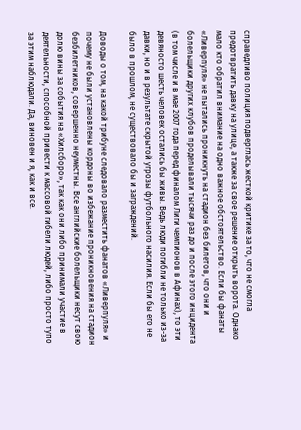справедливо полиция подверглась жесткой критике за то, что не смогла предотвратить давку на улице, а также за свое решение открыть ворота. Однако мало кто обратил внимание на одно важное обстоятельство. Если бы фанаты «Ливерпуля» не пытались проникнуть на стадион без билетов, что они и болельщики других клубов проделывали тысячи раз до и после этого инцидента (в том числе и в мае 2007 года перед финалом Лиги чемпионов в Афинах), то эти девяносто шесть человек остались бы живы. Ведь люди погибли не только из-за давки, но и в результате скрытой угрозы футбольного насилия. Если бы его не было в прошлом, не существовало бы и заграждений.

Доводы о том, на какой трибуне следовало разместить фанатов «Ливерпуля» и почему не были установлены кордоны во избежание проникновения на стадион безбилетников, совершенно неуместны. Все английские болельщики несут свою долю вины за события на «Хилсборо», так как они либо принимали участие в деятельности, способной привести к массовой гибели людей, либо просто тупо за этим наблюдали. Да, виновен и я, как и все.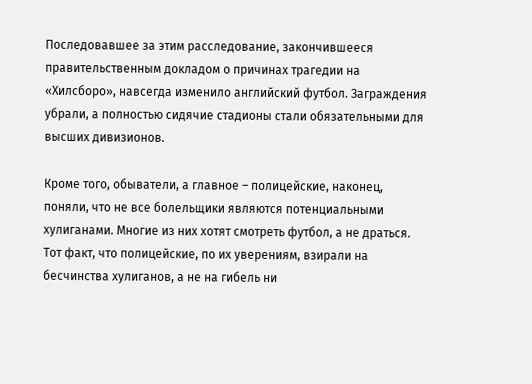Последовавшее за этим расследование, закончившееся правительственным докладом о причинах трагедии на «Хилсборо», навсегда изменило английский футбол. Заграждения убрали, а полностью сидячие стадионы стали обязательными для высших дивизионов.

Кроме того, обыватели, а главное – полицейские, наконец, поняли, что не все болельщики являются потенциальными хулиганами. Многие из них хотят смотреть футбол, а не драться. Тот факт, что полицейские, по их уверениям, взирали на бесчинства хулиганов, а не на гибель ни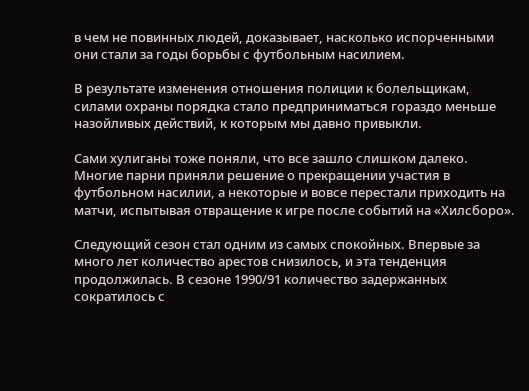в чем не повинных людей, доказывает, насколько испорченными они стали за годы борьбы с футбольным насилием.

В результате изменения отношения полиции к болельщикам, силами охраны порядка стало предприниматься гораздо меньше назойливых действий, к которым мы давно привыкли.

Сами хулиганы тоже поняли, что все зашло слишком далеко. Многие парни приняли решение о прекращении участия в футбольном насилии, а некоторые и вовсе перестали приходить на матчи, испытывая отвращение к игре после событий на «Хилсборо».

Следующий сезон стал одним из самых спокойных. Впервые за много лет количество арестов снизилось, и эта тенденция продолжилась. В сезоне 1990/91 количество задержанных сократилось с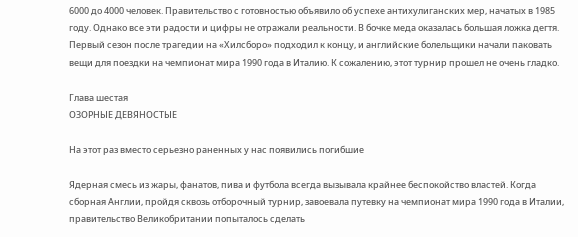6000 до 4000 человек. Правительство с готовностью объявило об успехе антихулиганских мер, начатых в 1985 году. Однако все эти радости и цифры не отражали реальности. В бочке меда оказалась большая ложка дегтя. Первый сезон после трагедии на «Хилсборо» подходил к концу, и английские болельщики начали паковать вещи для поездки на чемпионат мира 1990 года в Италию. К сожалению, этот турнир прошел не очень гладко.

Глава шестая
ОЗОРНЫЕ ДЕВЯНОСТЫЕ

На этот раз вместо серьезно раненных у нас появились погибшие

Ядерная смесь из жары, фанатов, пива и футбола всегда вызывала крайнее беспокойство властей. Когда сборная Англии, пройдя сквозь отборочный турнир, завоевала путевку на чемпионат мира 1990 года в Италии, правительство Великобритании попыталось сделать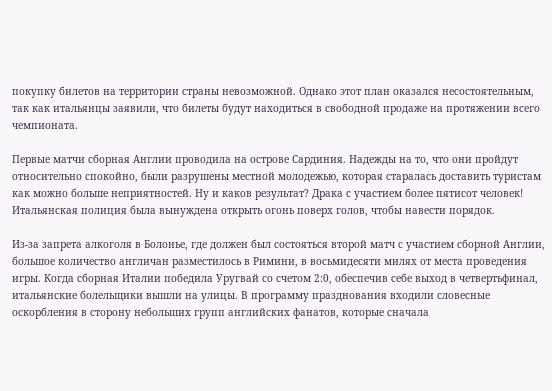покупку билетов на территории страны невозможной. Однако этот план оказался несостоятельным, так как итальянцы заявили, что билеты будут находиться в свободной продаже на протяжении всего чемпионата.

Первые матчи сборная Англии проводила на острове Сардиния. Надежды на то, что они пройдут относительно спокойно, были разрушены местной молодежью, которая старалась доставить туристам как можно больше неприятностей. Ну и каков результат? Драка с участием более пятисот человек! Итальянская полиция была вынуждена открыть огонь поверх голов, чтобы навести порядок.

Из-за запрета алкоголя в Болонье, где должен был состояться второй матч с участием сборной Англии, большое количество англичан разместилось в Римини, в восьмидесяти милях от места проведения игры. Когда сборная Италии победила Уругвай со счетом 2:0, обеспечив себе выход в четвертьфинал, итальянские болельщики вышли на улицы. В программу празднования входили словесные оскорбления в сторону небольших групп английских фанатов, которые сначала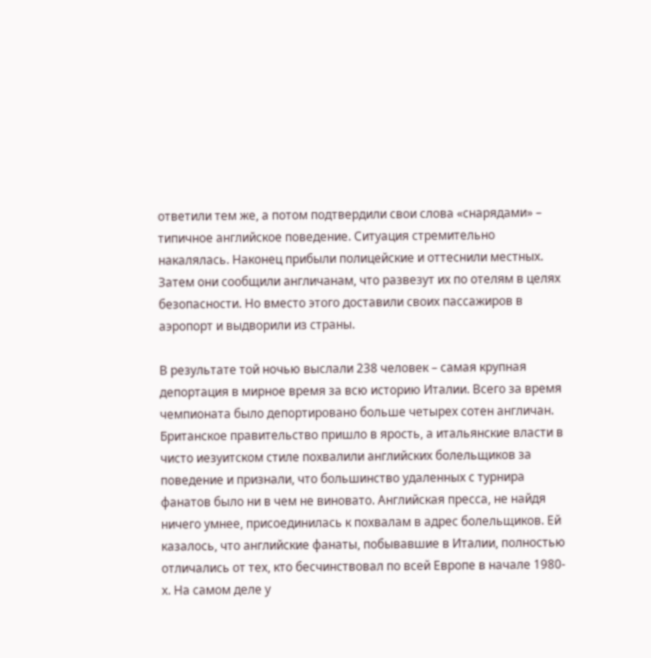ответили тем же, а потом подтвердили свои слова «снарядами» – типичное английское поведение. Ситуация стремительно накалялась. Наконец прибыли полицейские и оттеснили местных. Затем они сообщили англичанам, что развезут их по отелям в целях безопасности. Но вместо этого доставили своих пассажиров в аэропорт и выдворили из страны.

В результате той ночью выслали 238 человек – самая крупная депортация в мирное время за всю историю Италии. Всего за время чемпионата было депортировано больше четырех сотен англичан. Британское правительство пришло в ярость, а итальянские власти в чисто иезуитском стиле похвалили английских болельщиков за поведение и признали, что большинство удаленных с турнира фанатов было ни в чем не виновато. Английская пресса, не найдя ничего умнее, присоединилась к похвалам в адрес болельщиков. Ей казалось, что английские фанаты, побывавшие в Италии, полностью отличались от тех, кто бесчинствовал по всей Европе в начале 1980-х. На самом деле у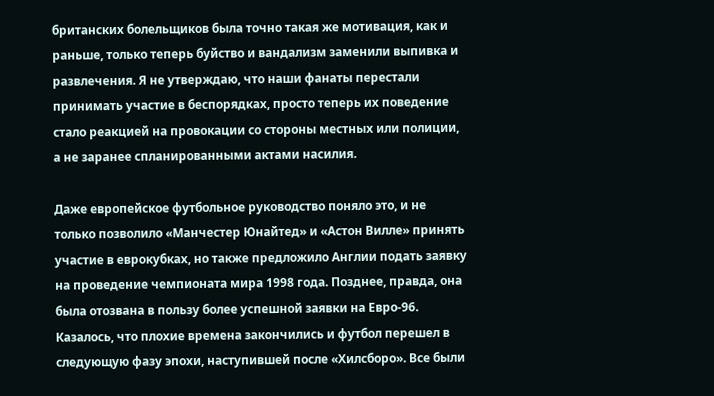британских болельщиков была точно такая же мотивация, как и раньше, только теперь буйство и вандализм заменили выпивка и развлечения. Я не утверждаю, что наши фанаты перестали принимать участие в беспорядках, просто теперь их поведение стало реакцией на провокации со стороны местных или полиции, а не заранее спланированными актами насилия.

Даже европейское футбольное руководство поняло это, и не только позволило «Манчестер Юнайтед» и «Астон Вилле» принять участие в еврокубках, но также предложило Англии подать заявку на проведение чемпионата мира 1998 года. Позднее, правда, она была отозвана в пользу более успешной заявки на Евро-96. Казалось, что плохие времена закончились и футбол перешел в следующую фазу эпохи, наступившей после «Хилсборо». Все были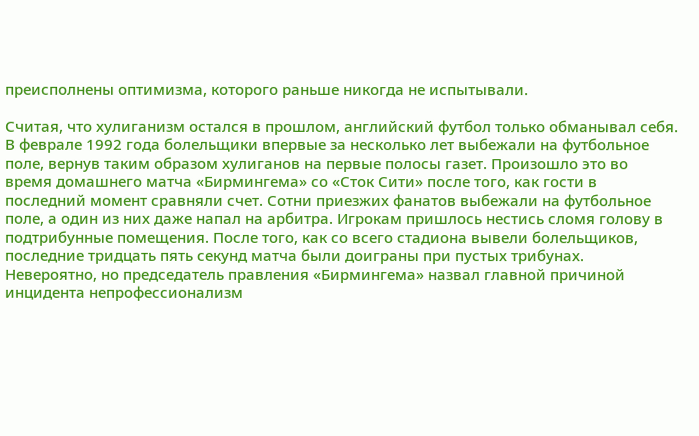преисполнены оптимизма, которого раньше никогда не испытывали.

Считая, что хулиганизм остался в прошлом, английский футбол только обманывал себя. В феврале 1992 года болельщики впервые за несколько лет выбежали на футбольное поле, вернув таким образом хулиганов на первые полосы газет. Произошло это во время домашнего матча «Бирмингема» со «Сток Сити» после того, как гости в последний момент сравняли счет. Сотни приезжих фанатов выбежали на футбольное поле, а один из них даже напал на арбитра. Игрокам пришлось нестись сломя голову в подтрибунные помещения. После того, как со всего стадиона вывели болельщиков, последние тридцать пять секунд матча были доиграны при пустых трибунах. Невероятно, но председатель правления «Бирмингема» назвал главной причиной инцидента непрофессионализм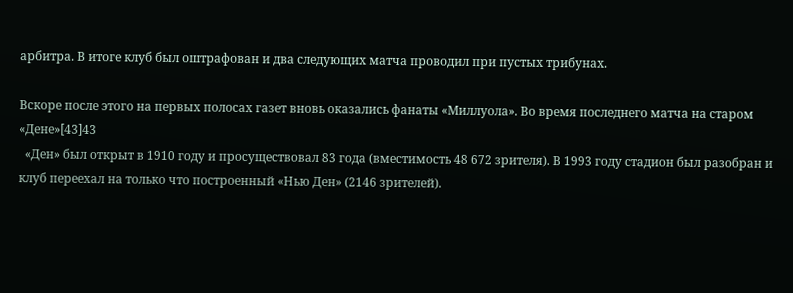арбитра. В итоге клуб был оштрафован и два следующих матча проводил при пустых трибунах.

Вскоре после этого на первых полосах газет вновь оказались фанаты «Миллуола». Во время последнего матча на старом «Дене»[43]43
  «Ден» был открыт в 1910 году и просуществовал 83 года (вместимость 48 672 зрителя). В 1993 году стадион был разобран и клуб переехал на только что построенный «Нью Ден» (2146 зрителей).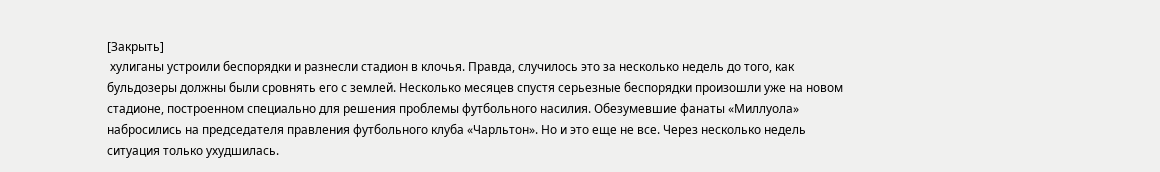[Закрыть]
 хулиганы устроили беспорядки и разнесли стадион в клочья. Правда, случилось это за несколько недель до того, как бульдозеры должны были сровнять его с землей. Несколько месяцев спустя серьезные беспорядки произошли уже на новом стадионе, построенном специально для решения проблемы футбольного насилия. Обезумевшие фанаты «Миллуола» набросились на председателя правления футбольного клуба «Чарльтон». Но и это еще не все. Через несколько недель ситуация только ухудшилась.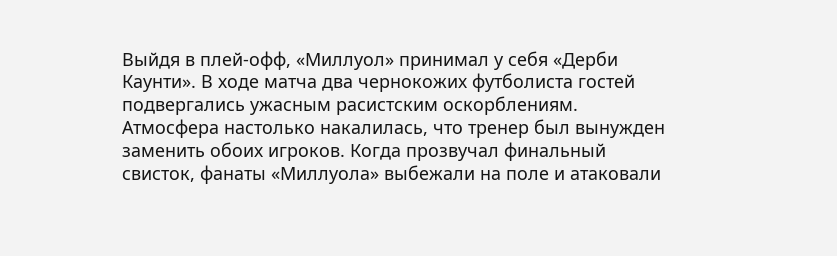Выйдя в плей-офф, «Миллуол» принимал у себя «Дерби Каунти». В ходе матча два чернокожих футболиста гостей подвергались ужасным расистским оскорблениям. Атмосфера настолько накалилась, что тренер был вынужден заменить обоих игроков. Когда прозвучал финальный свисток, фанаты «Миллуола» выбежали на поле и атаковали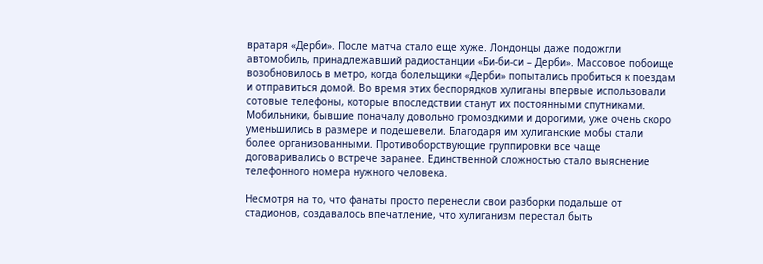вратаря «Дерби». После матча стало еще хуже. Лондонцы даже подожгли автомобиль, принадлежавший радиостанции «Би-би-си – Дерби». Массовое побоище возобновилось в метро, когда болельщики «Дерби» попытались пробиться к поездам и отправиться домой. Во время этих беспорядков хулиганы впервые использовали сотовые телефоны, которые впоследствии станут их постоянными спутниками. Мобильники, бывшие поначалу довольно громоздкими и дорогими, уже очень скоро уменьшились в размере и подешевели. Благодаря им хулиганские мобы стали более организованными. Противоборствующие группировки все чаще договаривались о встрече заранее. Единственной сложностью стало выяснение телефонного номера нужного человека.

Несмотря на то, что фанаты просто перенесли свои разборки подальше от стадионов, создавалось впечатление, что хулиганизм перестал быть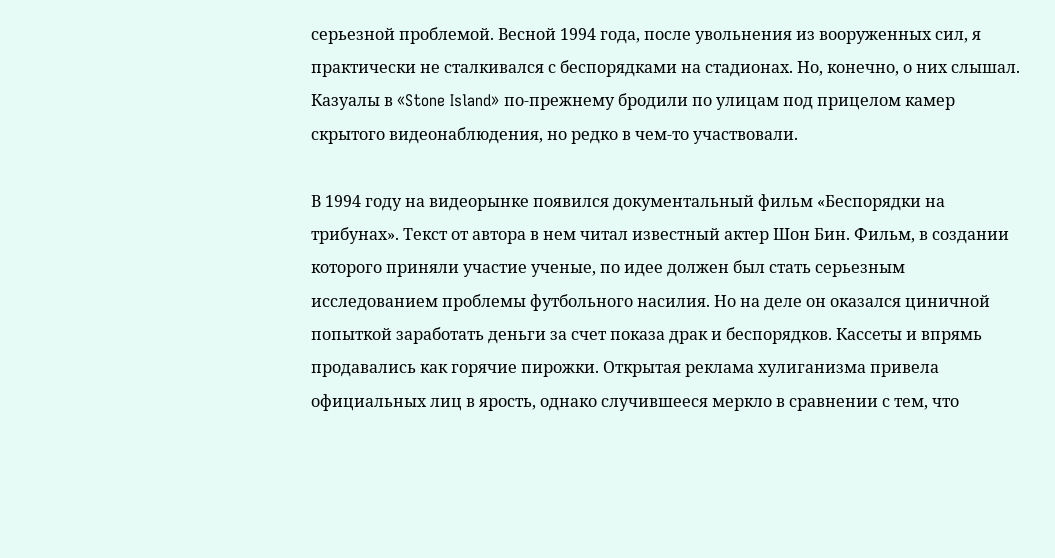серьезной проблемой. Весной 1994 года, после увольнения из вооруженных сил, я практически не сталкивался с беспорядками на стадионах. Но, конечно, о них слышал. Казуалы в «Stone Island» по-прежнему бродили по улицам под прицелом камер скрытого видеонаблюдения, но редко в чем-то участвовали.

В 1994 году на видеорынке появился документальный фильм «Беспорядки на трибунах». Текст от автора в нем читал известный актер Шон Бин. Фильм, в создании которого приняли участие ученые, по идее должен был стать серьезным исследованием проблемы футбольного насилия. Но на деле он оказался циничной попыткой заработать деньги за счет показа драк и беспорядков. Кассеты и впрямь продавались как горячие пирожки. Открытая реклама хулиганизма привела официальных лиц в ярость, однако случившееся меркло в сравнении с тем, что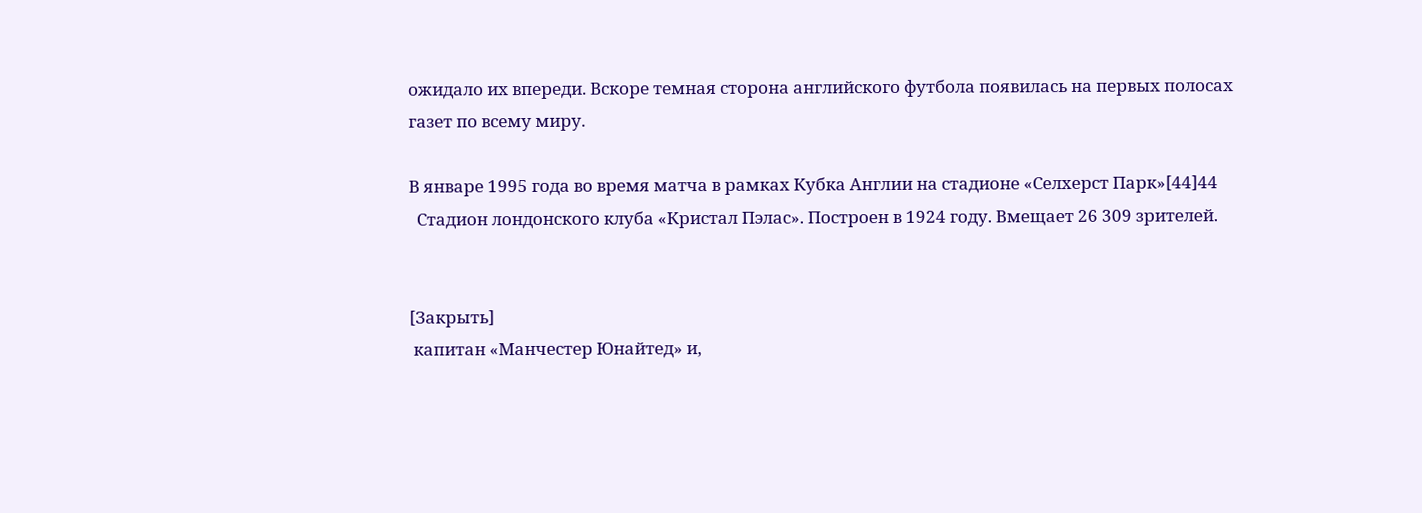ожидало их впереди. Вскоре темная сторона английского футбола появилась на первых полосах газет по всему миру.

В январе 1995 года во время матча в рамках Кубка Англии на стадионе «Селхерст Парк»[44]44
  Стадион лондонского клуба «Кристал Пэлас». Построен в 1924 году. Вмещает 26 309 зрителей.


[Закрыть]
 капитан «Манчестер Юнайтед» и,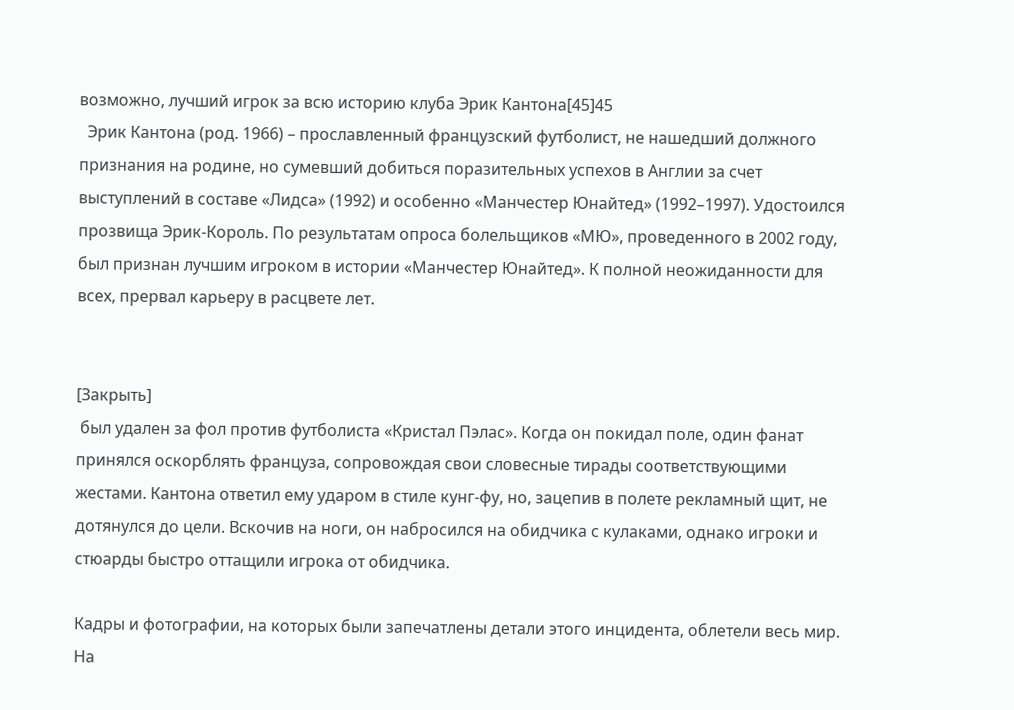возможно, лучший игрок за всю историю клуба Эрик Кантона[45]45
  Эрик Кантона (род. 1966) – прославленный французский футболист, не нашедший должного признания на родине, но сумевший добиться поразительных успехов в Англии за счет выступлений в составе «Лидса» (1992) и особенно «Манчестер Юнайтед» (1992–1997). Удостоился прозвища Эрик-Король. По результатам опроса болельщиков «МЮ», проведенного в 2002 году, был признан лучшим игроком в истории «Манчестер Юнайтед». К полной неожиданности для всех, прервал карьеру в расцвете лет.


[Закрыть]
 был удален за фол против футболиста «Кристал Пэлас». Когда он покидал поле, один фанат принялся оскорблять француза, сопровождая свои словесные тирады соответствующими жестами. Кантона ответил ему ударом в стиле кунг-фу, но, зацепив в полете рекламный щит, не дотянулся до цели. Вскочив на ноги, он набросился на обидчика с кулаками, однако игроки и стюарды быстро оттащили игрока от обидчика.

Кадры и фотографии, на которых были запечатлены детали этого инцидента, облетели весь мир. На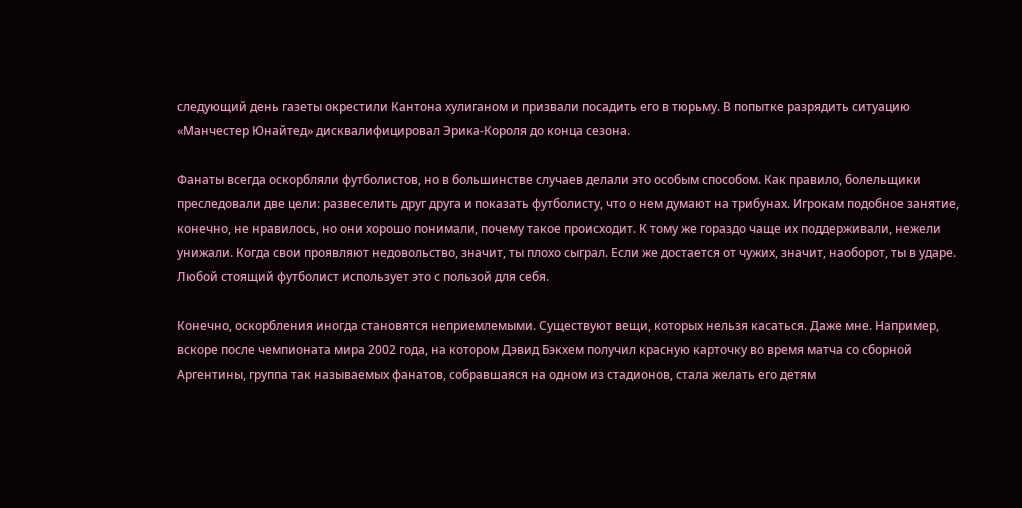следующий день газеты окрестили Кантона хулиганом и призвали посадить его в тюрьму. В попытке разрядить ситуацию «Манчестер Юнайтед» дисквалифицировал Эрика-Короля до конца сезона.

Фанаты всегда оскорбляли футболистов, но в большинстве случаев делали это особым способом. Как правило, болельщики преследовали две цели: развеселить друг друга и показать футболисту, что о нем думают на трибунах. Игрокам подобное занятие, конечно, не нравилось, но они хорошо понимали, почему такое происходит. К тому же гораздо чаще их поддерживали, нежели унижали. Когда свои проявляют недовольство, значит, ты плохо сыграл. Если же достается от чужих, значит, наоборот, ты в ударе. Любой стоящий футболист использует это с пользой для себя.

Конечно, оскорбления иногда становятся неприемлемыми. Существуют вещи, которых нельзя касаться. Даже мне. Например, вскоре после чемпионата мира 2002 года, на котором Дэвид Бэкхем получил красную карточку во время матча со сборной Аргентины, группа так называемых фанатов, собравшаяся на одном из стадионов, стала желать его детям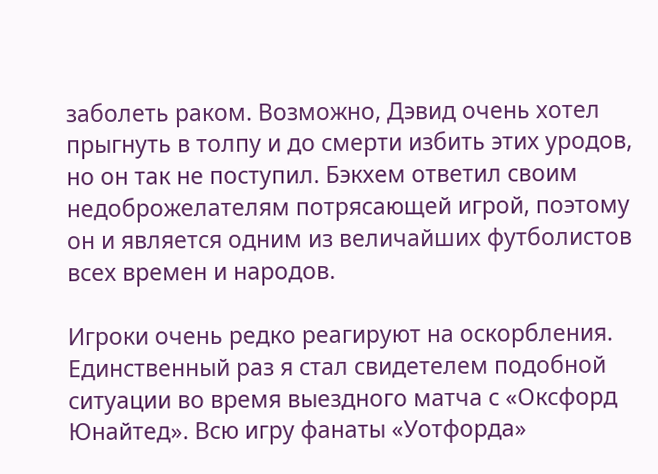заболеть раком. Возможно, Дэвид очень хотел прыгнуть в толпу и до смерти избить этих уродов, но он так не поступил. Бэкхем ответил своим недоброжелателям потрясающей игрой, поэтому он и является одним из величайших футболистов всех времен и народов.

Игроки очень редко реагируют на оскорбления. Единственный раз я стал свидетелем подобной ситуации во время выездного матча с «Оксфорд Юнайтед». Всю игру фанаты «Уотфорда»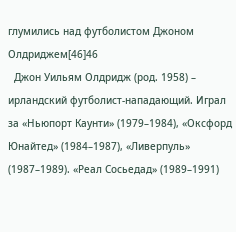глумились над футболистом Джоном Олдриджем[46]46
  Джон Уильям Олдридж (род. 1958) – ирландский футболист-нападающий. Играл за «Ньюпорт Каунти» (1979–1984), «Оксфорд Юнайтед» (1984–1987), «Ливерпуль» (1987–1989). «Реал Сосьедад» (1989–1991)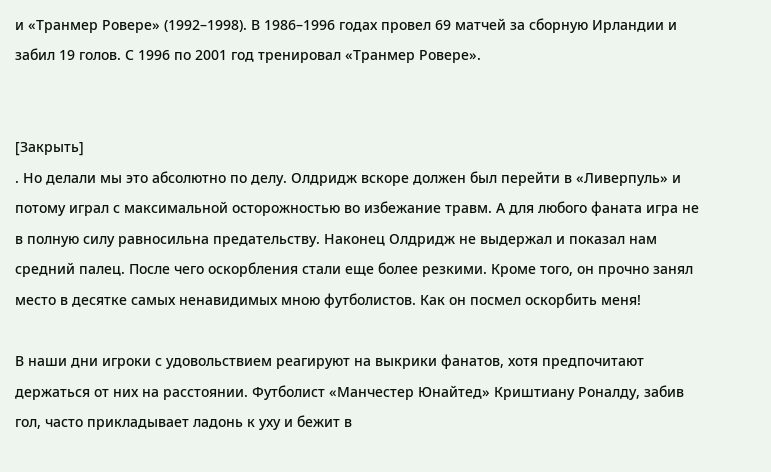и «Транмер Ровере» (1992–1998). В 1986–1996 годах провел 69 матчей за сборную Ирландии и забил 19 голов. С 1996 по 2001 год тренировал «Транмер Ровере».


[Закрыть]
. Но делали мы это абсолютно по делу. Олдридж вскоре должен был перейти в «Ливерпуль» и потому играл с максимальной осторожностью во избежание травм. А для любого фаната игра не в полную силу равносильна предательству. Наконец Олдридж не выдержал и показал нам средний палец. После чего оскорбления стали еще более резкими. Кроме того, он прочно занял место в десятке самых ненавидимых мною футболистов. Как он посмел оскорбить меня!

В наши дни игроки с удовольствием реагируют на выкрики фанатов, хотя предпочитают держаться от них на расстоянии. Футболист «Манчестер Юнайтед» Криштиану Роналду, забив гол, часто прикладывает ладонь к уху и бежит в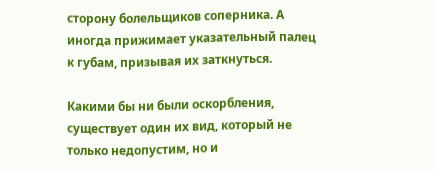сторону болельщиков соперника. А иногда прижимает указательный палец к губам, призывая их заткнуться.

Какими бы ни были оскорбления, существует один их вид, который не только недопустим, но и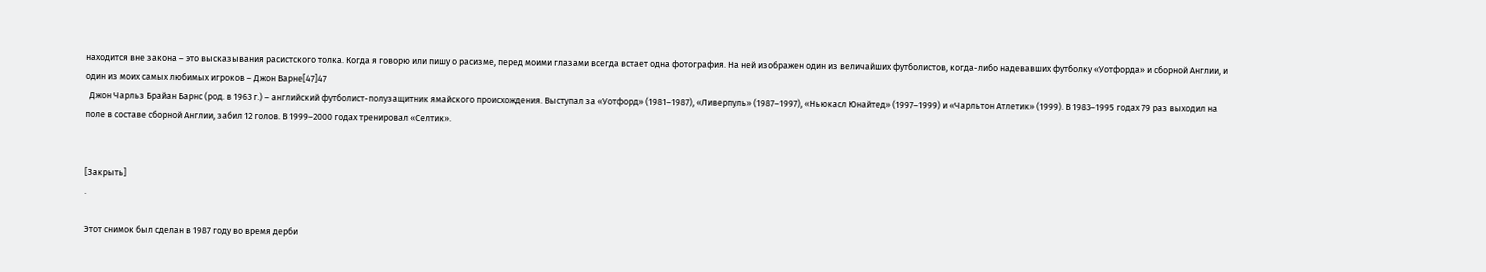находится вне закона – это высказывания расистского толка. Когда я говорю или пишу о расизме, перед моими глазами всегда встает одна фотография. На ней изображен один из величайших футболистов, когда-либо надевавших футболку «Уотфорда» и сборной Англии, и один из моих самых любимых игроков – Джон Варне[47]47
  Джон Чарльз Брайан Барнс (род. в 1963 г.) – английский футболист-полузащитник ямайского происхождения. Выступал за «Уотфорд» (1981–1987), «Ливерпуль» (1987–1997), «Ньюкасл Юнайтед» (1997–1999) и «Чарльтон Атлетик» (1999). В 1983–1995 годах 79 раз выходил на поле в составе сборной Англии, забил 12 голов. В 1999–2000 годах тренировал «Селтик».


[Закрыть]
.

Этот снимок был сделан в 1987 году во время дерби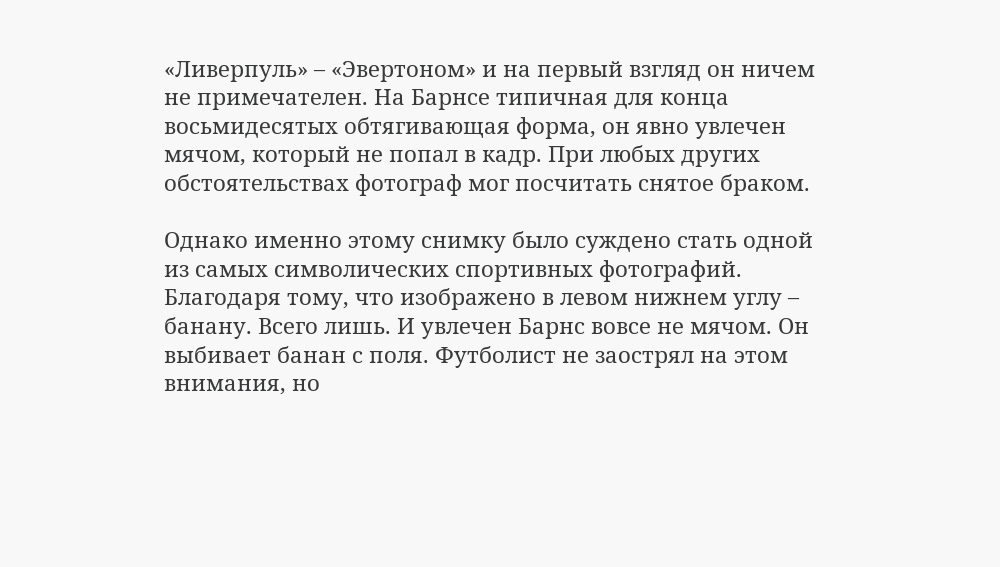«Ливерпуль» – «Эвертоном» и на первый взгляд он ничем не примечателен. На Барнсе типичная для конца восьмидесятых обтягивающая форма, он явно увлечен мячом, который не попал в кадр. При любых других обстоятельствах фотограф мог посчитать снятое браком.

Однако именно этому снимку было суждено стать одной из самых символических спортивных фотографий. Благодаря тому, что изображено в левом нижнем углу – банану. Всего лишь. И увлечен Барнс вовсе не мячом. Он выбивает банан с поля. Футболист не заострял на этом внимания, но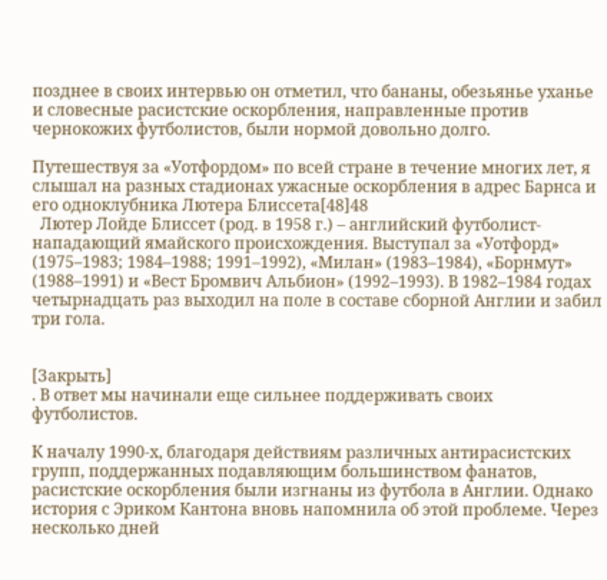позднее в своих интервью он отметил, что бананы, обезьянье уханье и словесные расистские оскорбления, направленные против чернокожих футболистов, были нормой довольно долго.

Путешествуя за «Уотфордом» по всей стране в течение многих лет, я слышал на разных стадионах ужасные оскорбления в адрес Барнса и его одноклубника Лютера Блиссета[48]48
  Лютер Лойде Блиссет (род. в 1958 г.) – английский футболист-нападающий ямайского происхождения. Выступал за «Уотфорд» (1975–1983; 1984–1988; 1991–1992), «Милан» (1983–1984), «Борнмут» (1988–1991) и «Вест Бромвич Альбион» (1992–1993). В 1982–1984 годах четырнадцать раз выходил на поле в составе сборной Англии и забил три гола.


[Закрыть]
. В ответ мы начинали еще сильнее поддерживать своих футболистов.

К началу 1990-х, благодаря действиям различных антирасистских групп, поддержанных подавляющим большинством фанатов, расистские оскорбления были изгнаны из футбола в Англии. Однако история с Эриком Кантона вновь напомнила об этой проблеме. Через несколько дней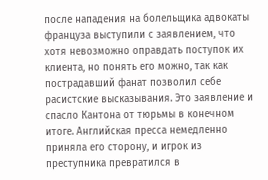после нападения на болельщика адвокаты француза выступили с заявлением, что хотя невозможно оправдать поступок их клиента, но понять его можно, так как пострадавший фанат позволил себе расистские высказывания. Это заявление и спасло Кантона от тюрьмы в конечном итоге. Английская пресса немедленно приняла его сторону, и игрок из преступника превратился в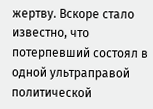жертву. Вскоре стало известно, что потерпевший состоял в одной ультраправой политической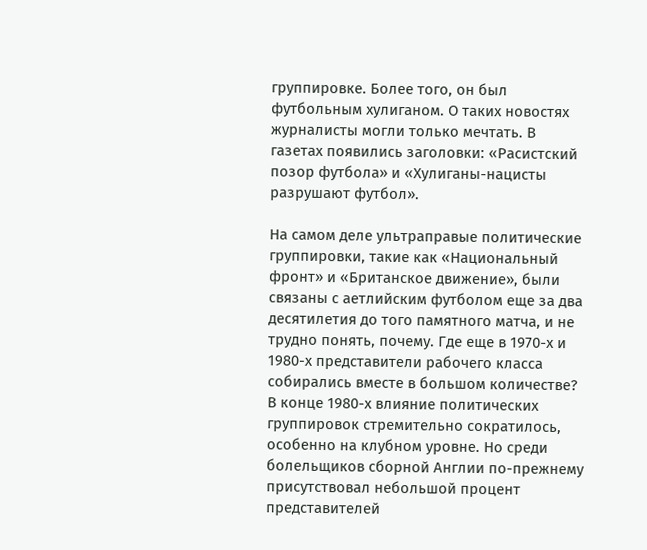группировке. Более того, он был футбольным хулиганом. О таких новостях журналисты могли только мечтать. В газетах появились заголовки: «Расистский позор футбола» и «Хулиганы-нацисты разрушают футбол».

На самом деле ультраправые политические группировки, такие как «Национальный фронт» и «Британское движение», были связаны с аетлийским футболом еще за два десятилетия до того памятного матча, и не трудно понять, почему. Где еще в 1970-х и 1980-х представители рабочего класса собирались вместе в большом количестве? В конце 1980-х влияние политических группировок стремительно сократилось, особенно на клубном уровне. Но среди болельщиков сборной Англии по-прежнему присутствовал небольшой процент представителей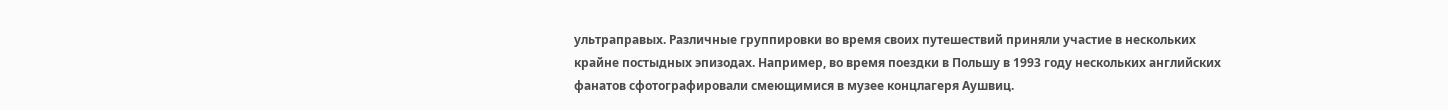ультраправых. Различные группировки во время своих путешествий приняли участие в нескольких крайне постыдных эпизодах. Например, во время поездки в Польшу в 1993 году нескольких английских фанатов сфотографировали смеющимися в музее концлагеря Аушвиц.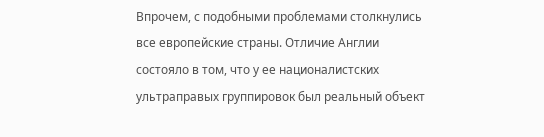Впрочем, с подобными проблемами столкнулись все европейские страны. Отличие Англии состояло в том, что у ее националистских ультраправых группировок был реальный объект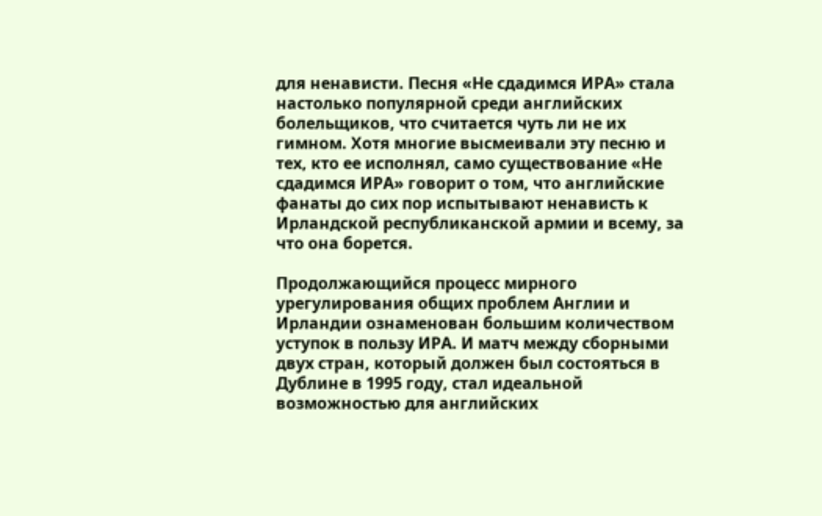для ненависти. Песня «Не сдадимся ИРА» стала настолько популярной среди английских болельщиков, что считается чуть ли не их гимном. Хотя многие высмеивали эту песню и тех, кто ее исполнял, само существование «Не сдадимся ИРА» говорит о том, что английские фанаты до сих пор испытывают ненависть к Ирландской республиканской армии и всему, за что она борется.

Продолжающийся процесс мирного урегулирования общих проблем Англии и Ирландии ознаменован большим количеством уступок в пользу ИРА. И матч между сборными двух стран, который должен был состояться в Дублине в 1995 году, стал идеальной возможностью для английских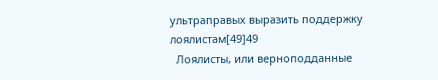ультраправых выразить поддержку лоялистам[49]49
  Лоялисты, или верноподданные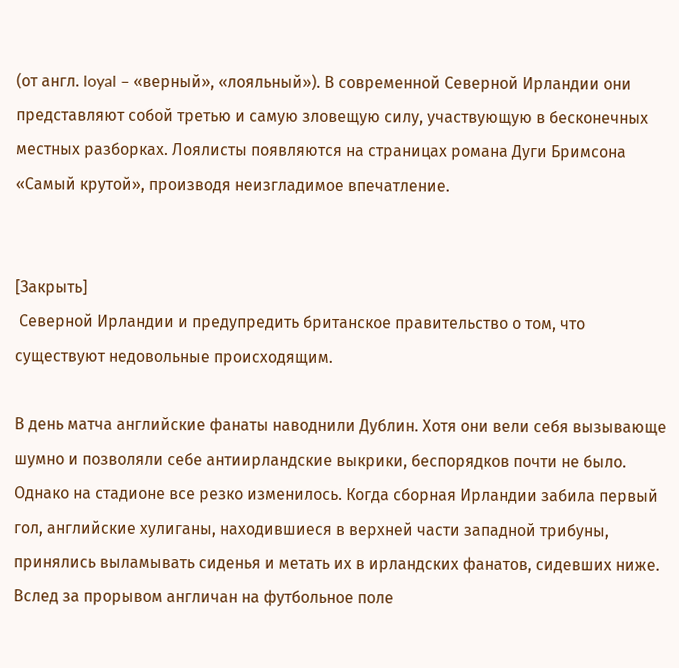(от англ. loyal – «верный», «лояльный»). В современной Северной Ирландии они представляют собой третью и самую зловещую силу, участвующую в бесконечных местных разборках. Лоялисты появляются на страницах романа Дуги Бримсона «Самый крутой», производя неизгладимое впечатление.


[Закрыть]
 Северной Ирландии и предупредить британское правительство о том, что существуют недовольные происходящим.

В день матча английские фанаты наводнили Дублин. Хотя они вели себя вызывающе шумно и позволяли себе антиирландские выкрики, беспорядков почти не было. Однако на стадионе все резко изменилось. Когда сборная Ирландии забила первый гол, английские хулиганы, находившиеся в верхней части западной трибуны, принялись выламывать сиденья и метать их в ирландских фанатов, сидевших ниже. Вслед за прорывом англичан на футбольное поле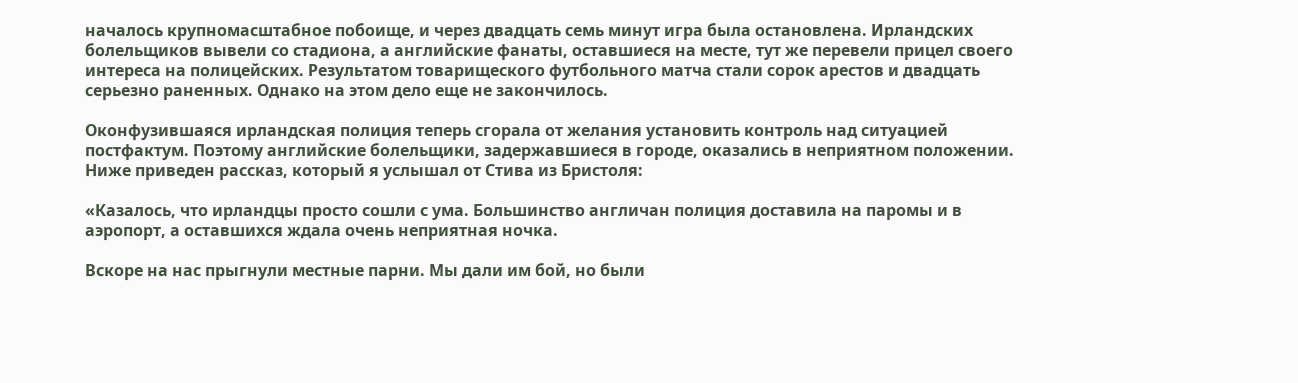началось крупномасштабное побоище, и через двадцать семь минут игра была остановлена. Ирландских болельщиков вывели со стадиона, а английские фанаты, оставшиеся на месте, тут же перевели прицел своего интереса на полицейских. Результатом товарищеского футбольного матча стали сорок арестов и двадцать серьезно раненных. Однако на этом дело еще не закончилось.

Оконфузившаяся ирландская полиция теперь сгорала от желания установить контроль над ситуацией постфактум. Поэтому английские болельщики, задержавшиеся в городе, оказались в неприятном положении. Ниже приведен рассказ, который я услышал от Стива из Бристоля:

«Казалось, что ирландцы просто сошли с ума. Большинство англичан полиция доставила на паромы и в аэропорт, а оставшихся ждала очень неприятная ночка.

Вскоре на нас прыгнули местные парни. Мы дали им бой, но были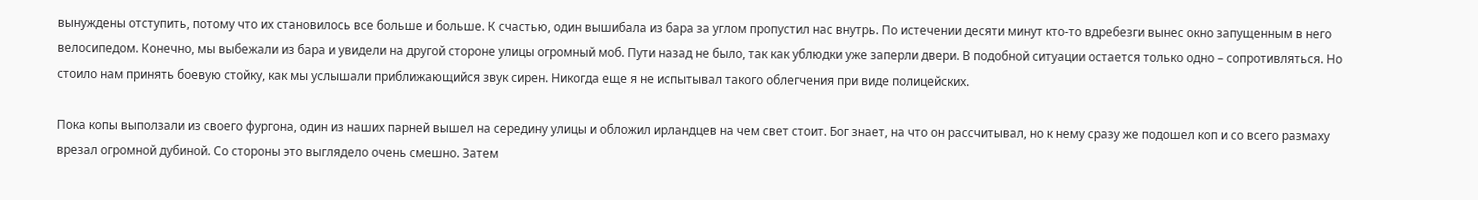вынуждены отступить, потому что их становилось все больше и больше. К счастью, один вышибала из бара за углом пропустил нас внутрь. По истечении десяти минут кто-то вдребезги вынес окно запущенным в него велосипедом. Конечно, мы выбежали из бара и увидели на другой стороне улицы огромный моб. Пути назад не было, так как ублюдки уже заперли двери. В подобной ситуации остается только одно – сопротивляться. Но стоило нам принять боевую стойку, как мы услышали приближающийся звук сирен. Никогда еще я не испытывал такого облегчения при виде полицейских.

Пока копы выползали из своего фургона, один из наших парней вышел на середину улицы и обложил ирландцев на чем свет стоит. Бог знает, на что он рассчитывал, но к нему сразу же подошел коп и со всего размаху врезал огромной дубиной. Со стороны это выглядело очень смешно. Затем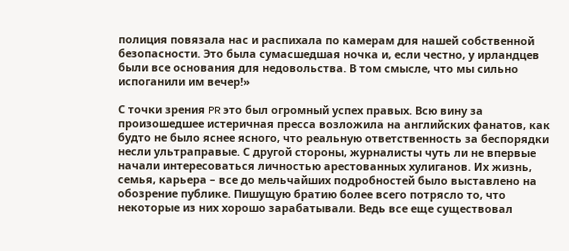полиция повязала нас и распихала по камерам для нашей собственной безопасности. Это была сумасшедшая ночка и, если честно, у ирландцев были все основания для недовольства. В том смысле, что мы сильно испоганили им вечер!»

С точки зрения PR это был огромный успех правых. Всю вину за произошедшее истеричная пресса возложила на английских фанатов, как будто не было яснее ясного, что реальную ответственность за беспорядки несли ультраправые. С другой стороны, журналисты чуть ли не впервые начали интересоваться личностью арестованных хулиганов. Их жизнь, семья, карьера – все до мельчайших подробностей было выставлено на обозрение публике. Пишущую братию более всего потрясло то, что некоторые из них хорошо зарабатывали. Ведь все еще существовал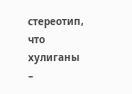стереотип, что хулиганы –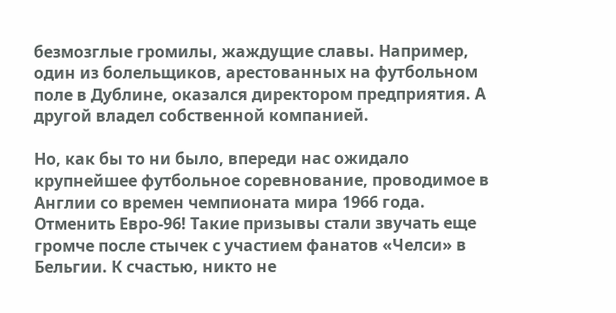безмозглые громилы, жаждущие славы. Например, один из болельщиков, арестованных на футбольном поле в Дублине, оказался директором предприятия. А другой владел собственной компанией.

Но, как бы то ни было, впереди нас ожидало крупнейшее футбольное соревнование, проводимое в Англии со времен чемпионата мира 1966 года. Отменить Евро-96! Такие призывы стали звучать еще громче после стычек с участием фанатов «Челси» в Бельгии. К счастью, никто не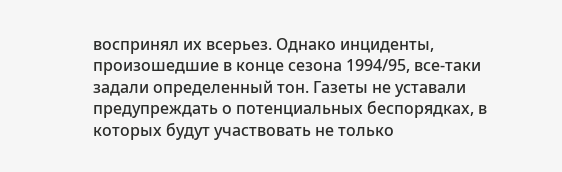воспринял их всерьез. Однако инциденты, произошедшие в конце сезона 1994/95, все-таки задали определенный тон. Газеты не уставали предупреждать о потенциальных беспорядках, в которых будут участвовать не только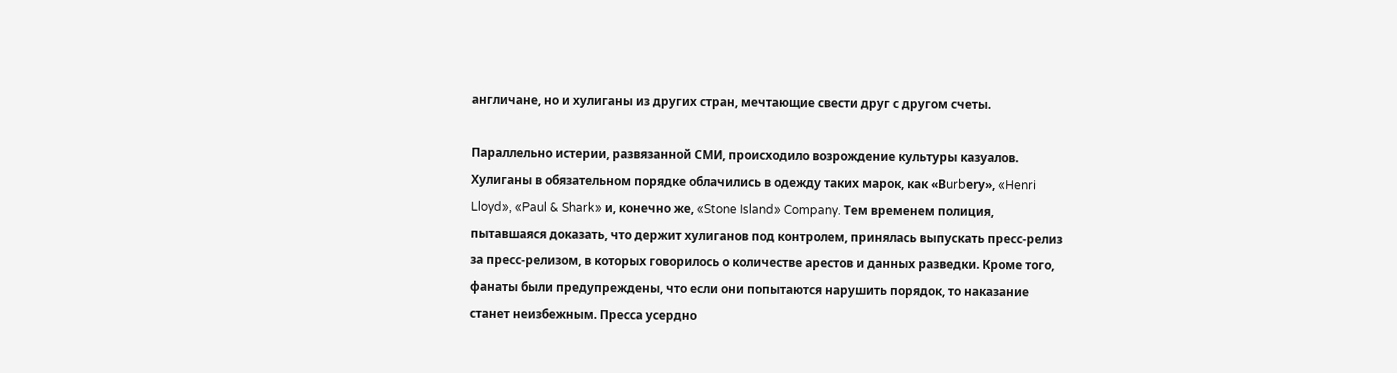англичане, но и хулиганы из других стран, мечтающие свести друг с другом счеты.

Параллельно истерии, развязанной СМИ, происходило возрождение культуры казуалов. Хулиганы в обязательном порядке облачились в одежду таких марок, как «Вurbеrу», «Henri Lloyd», «Paul & Shark» и, конечно же, «Stone Island» Company. Тем временем полиция, пытавшаяся доказать, что держит хулиганов под контролем, принялась выпускать пресс-релиз за пресс-релизом, в которых говорилось о количестве арестов и данных разведки. Кроме того, фанаты были предупреждены, что если они попытаются нарушить порядок, то наказание станет неизбежным. Пресса усердно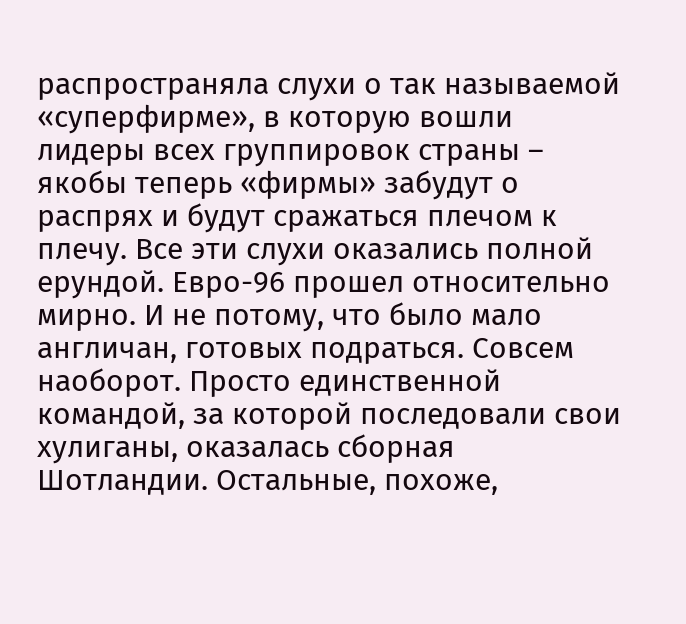распространяла слухи о так называемой «суперфирме», в которую вошли лидеры всех группировок страны – якобы теперь «фирмы» забудут о распрях и будут сражаться плечом к плечу. Все эти слухи оказались полной ерундой. Евро-96 прошел относительно мирно. И не потому, что было мало англичан, готовых подраться. Совсем наоборот. Просто единственной командой, за которой последовали свои хулиганы, оказалась сборная Шотландии. Остальные, похоже,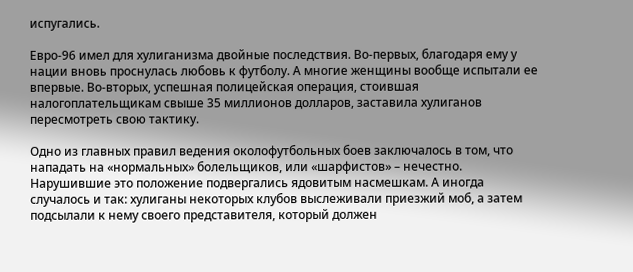испугались.

Евро-96 имел для хулиганизма двойные последствия. Во-первых, благодаря ему у нации вновь проснулась любовь к футболу. А многие женщины вообще испытали ее впервые. Во-вторых, успешная полицейская операция, стоившая налогоплательщикам свыше 35 миллионов долларов, заставила хулиганов пересмотреть свою тактику.

Одно из главных правил ведения околофутбольных боев заключалось в том, что нападать на «нормальных» болельщиков, или «шарфистов» – нечестно. Нарушившие это положение подвергались ядовитым насмешкам. А иногда случалось и так: хулиганы некоторых клубов выслеживали приезжий моб, а затем подсылали к нему своего представителя, который должен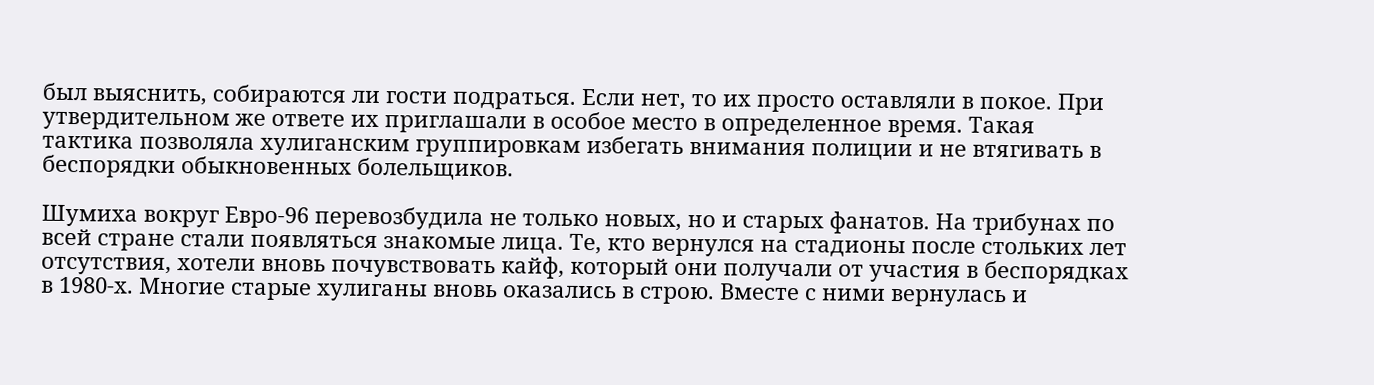был выяснить, собираются ли гости подраться. Если нет, то их просто оставляли в покое. При утвердительном же ответе их приглашали в особое место в определенное время. Такая тактика позволяла хулиганским группировкам избегать внимания полиции и не втягивать в беспорядки обыкновенных болельщиков.

Шумиха вокруг Евро-96 перевозбудила не только новых, но и старых фанатов. На трибунах по всей стране стали появляться знакомые лица. Те, кто вернулся на стадионы после стольких лет отсутствия, хотели вновь почувствовать кайф, который они получали от участия в беспорядках в 1980-х. Многие старые хулиганы вновь оказались в строю. Вместе с ними вернулась и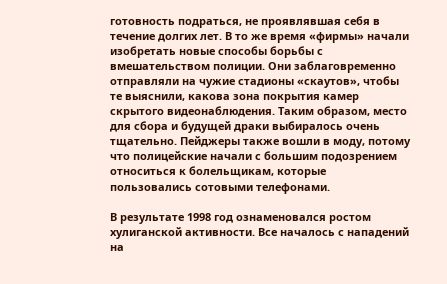готовность подраться, не проявлявшая себя в течение долгих лет. В то же время «фирмы» начали изобретать новые способы борьбы с вмешательством полиции. Они заблаговременно отправляли на чужие стадионы «скаутов», чтобы те выяснили, какова зона покрытия камер скрытого видеонаблюдения. Таким образом, место для сбора и будущей драки выбиралось очень тщательно. Пейджеры также вошли в моду, потому что полицейские начали с большим подозрением относиться к болельщикам, которые пользовались сотовыми телефонами.

В результате 1998 год ознаменовался ростом хулиганской активности. Все началось с нападений на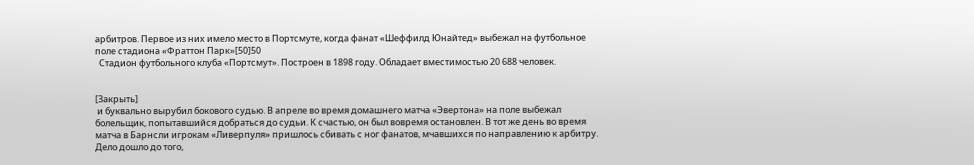арбитров. Первое из них имело место в Портсмуте, когда фанат «Шеффилд Юнайтед» выбежал на футбольное поле стадиона «Фраттон Парк»[50]50
  Стадион футбольного клуба «Портсмут». Построен в 1898 году. Обладает вместимостью 20 688 человек.


[Закрыть]
 и буквально вырубил бокового судью. В апреле во время домашнего матча «Эвертона» на поле выбежал болельщик, попытавшийся добраться до судьи. К счастью, он был вовремя остановлен. В тот же день во время матча в Барнсли игрокам «Ливерпуля» пришлось сбивать с ног фанатов, мчавшихся по направлению к арбитру. Дело дошло до того,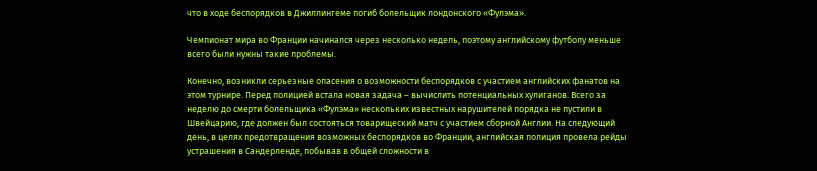что в ходе беспорядков в Джиллингеме погиб болельщик лондонского «Фулэма».

Чемпионат мира во Франции начинался через несколько недель, поэтому английскому футболу меньше всего были нужны такие проблемы.

Конечно, возникли серьезные опасения о возможности беспорядков с участием английских фанатов на этом турнире. Перед полицией встала новая задача – вычислить потенциальных хулиганов. Всего за неделю до смерти болельщика «Фулэма» нескольких известных нарушителей порядка не пустили в Швейцарию, где должен был состояться товарищеский матч с участием сборной Англии. На следующий день, в целях предотвращения возможных беспорядков во Франции, английская полиция провела рейды устрашения в Сандерленде, побывав в общей сложности в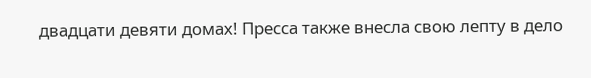двадцати девяти домах! Пресса также внесла свою лепту в дело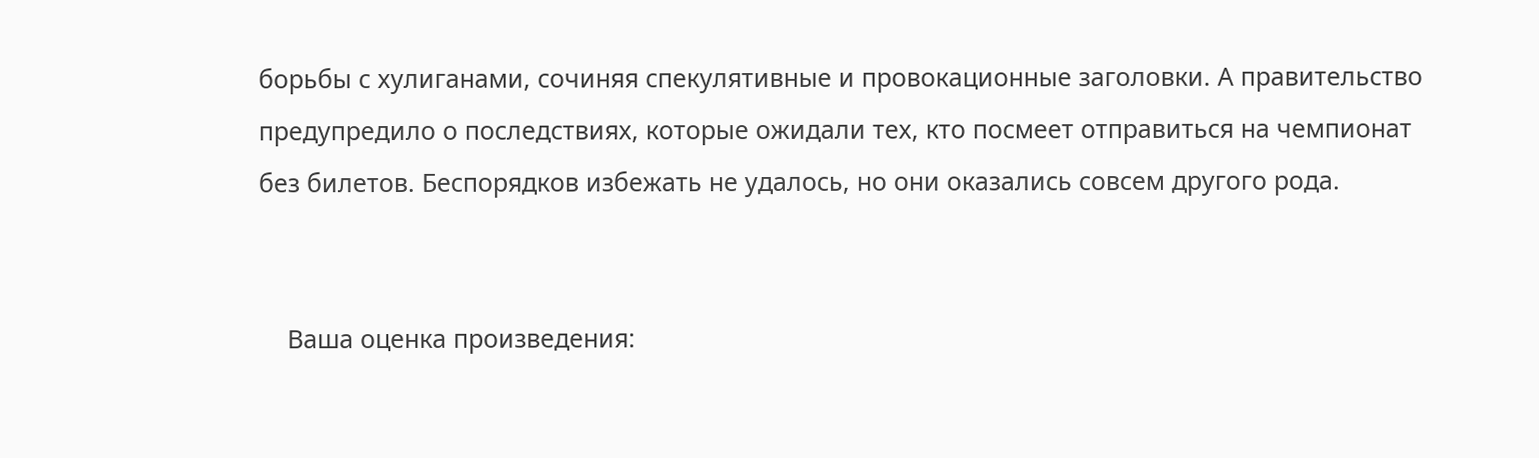борьбы с хулиганами, сочиняя спекулятивные и провокационные заголовки. А правительство предупредило о последствиях, которые ожидали тех, кто посмеет отправиться на чемпионат без билетов. Беспорядков избежать не удалось, но они оказались совсем другого рода.


    Ваша оценка произведения: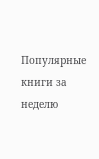Популярные книги за неделю